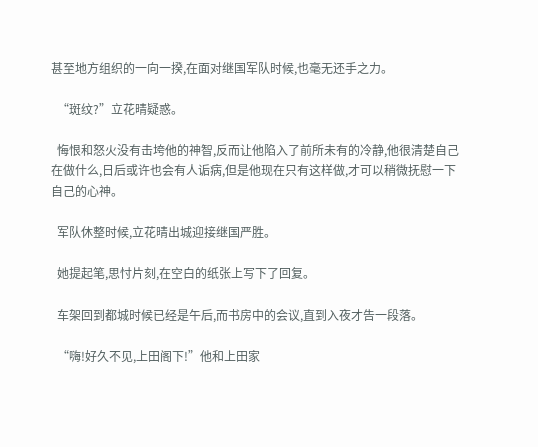甚至地方组织的一向一揆,在面对继国军队时候,也毫无还手之力。

  “斑纹?”立花晴疑惑。

  悔恨和怒火没有击垮他的神智,反而让他陷入了前所未有的冷静,他很清楚自己在做什么,日后或许也会有人诟病,但是他现在只有这样做,才可以稍微抚慰一下自己的心神。

  军队休整时候,立花晴出城迎接继国严胜。

  她提起笔,思忖片刻,在空白的纸张上写下了回复。

  车架回到都城时候已经是午后,而书房中的会议,直到入夜才告一段落。

  “嗨!好久不见,上田阁下!”他和上田家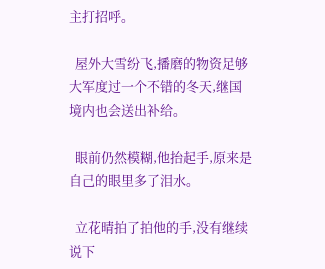主打招呼。

  屋外大雪纷飞,播磨的物资足够大军度过一个不错的冬天,继国境内也会送出补给。

  眼前仍然模糊,他抬起手,原来是自己的眼里多了泪水。

  立花晴拍了拍他的手,没有继续说下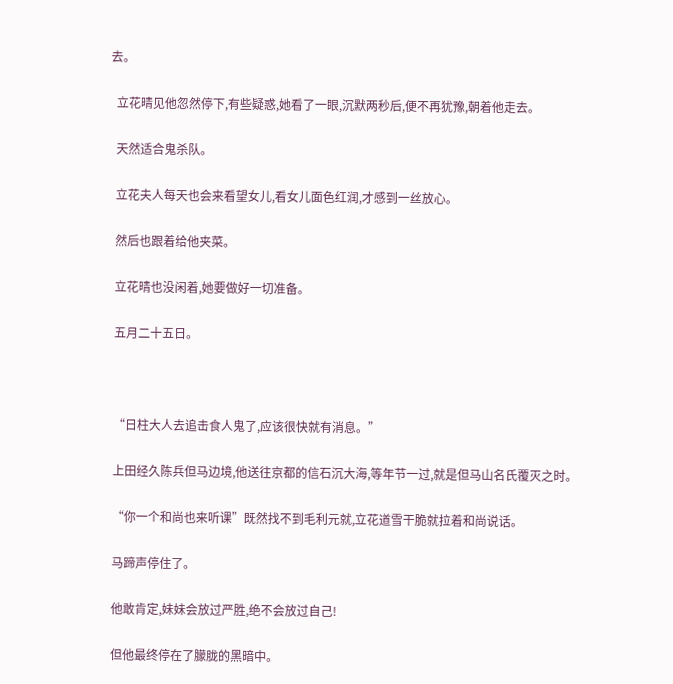去。

  立花晴见他忽然停下,有些疑惑,她看了一眼,沉默两秒后,便不再犹豫,朝着他走去。

  天然适合鬼杀队。

  立花夫人每天也会来看望女儿,看女儿面色红润,才感到一丝放心。

  然后也跟着给他夹菜。

  立花晴也没闲着,她要做好一切准备。

  五月二十五日。



  “日柱大人去追击食人鬼了,应该很快就有消息。”

  上田经久陈兵但马边境,他送往京都的信石沉大海,等年节一过,就是但马山名氏覆灭之时。

  “你一个和尚也来听课”既然找不到毛利元就,立花道雪干脆就拉着和尚说话。

  马蹄声停住了。

  他敢肯定,妹妹会放过严胜,绝不会放过自己!

  但他最终停在了朦胧的黑暗中。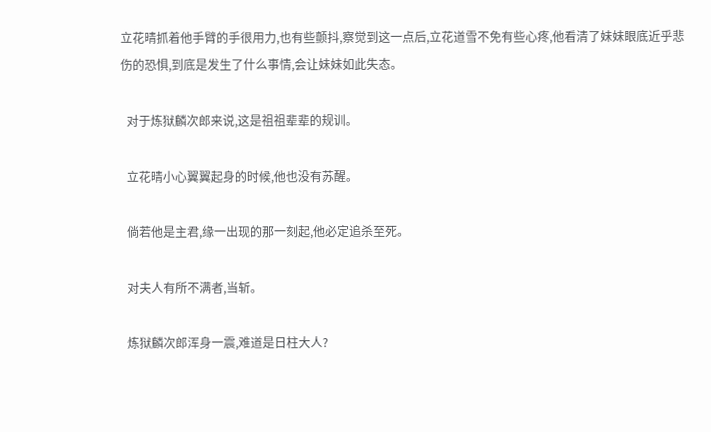立花晴抓着他手臂的手很用力,也有些颤抖,察觉到这一点后,立花道雪不免有些心疼,他看清了妹妹眼底近乎悲伤的恐惧,到底是发生了什么事情,会让妹妹如此失态。

  对于炼狱麟次郎来说,这是祖祖辈辈的规训。

  立花晴小心翼翼起身的时候,他也没有苏醒。

  倘若他是主君,缘一出现的那一刻起,他必定追杀至死。

  对夫人有所不满者,当斩。

  炼狱麟次郎浑身一震,难道是日柱大人?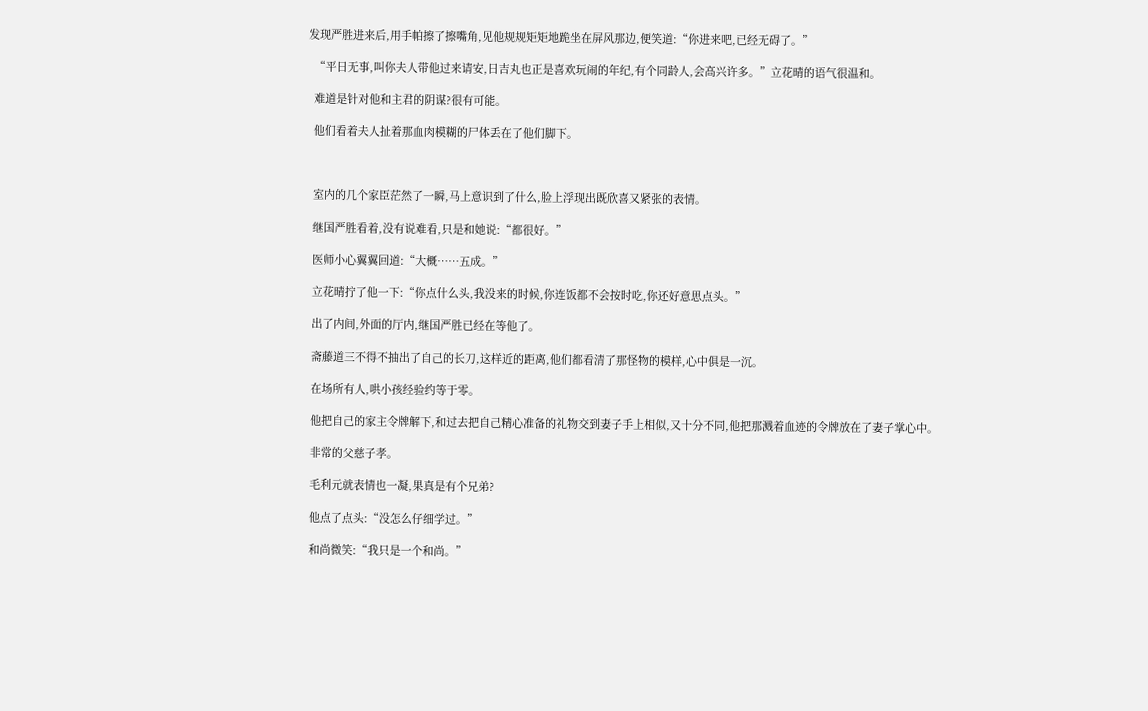发现严胜进来后,用手帕擦了擦嘴角,见他规规矩矩地跪坐在屏风那边,便笑道:“你进来吧,已经无碍了。”

  “平日无事,叫你夫人带他过来请安,日吉丸也正是喜欢玩闹的年纪,有个同龄人,会高兴许多。”立花晴的语气很温和。

  难道是针对他和主君的阴谋?很有可能。

  他们看着夫人扯着那血肉模糊的尸体丢在了他们脚下。



  室内的几个家臣茫然了一瞬,马上意识到了什么,脸上浮现出既欣喜又紧张的表情。

  继国严胜看着,没有说难看,只是和她说:“都很好。”

  医师小心翼翼回道:“大概……五成。”

  立花晴拧了他一下:“你点什么头,我没来的时候,你连饭都不会按时吃,你还好意思点头。”

  出了内间,外面的厅内,继国严胜已经在等他了。

  斋藤道三不得不抽出了自己的长刀,这样近的距离,他们都看清了那怪物的模样,心中俱是一沉。

  在场所有人,哄小孩经验约等于零。

  他把自己的家主令牌解下,和过去把自己精心准备的礼物交到妻子手上相似,又十分不同,他把那溅着血迹的令牌放在了妻子掌心中。

  非常的父慈子孝。

  毛利元就表情也一凝,果真是有个兄弟?

  他点了点头:“没怎么仔细学过。”

  和尚微笑:“我只是一个和尚。”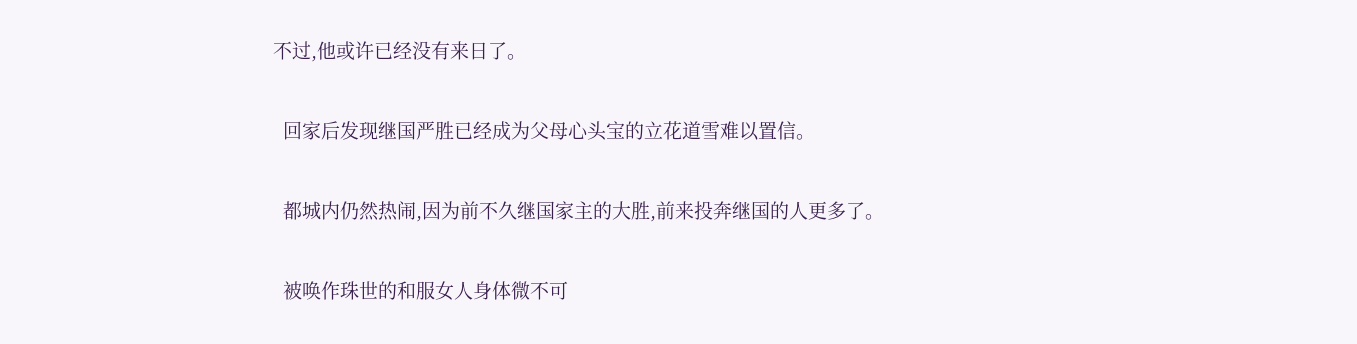不过,他或许已经没有来日了。

  回家后发现继国严胜已经成为父母心头宝的立花道雪难以置信。

  都城内仍然热闹,因为前不久继国家主的大胜,前来投奔继国的人更多了。

  被唤作珠世的和服女人身体微不可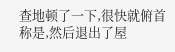查地顿了一下,很快就俯首称是,然后退出了屋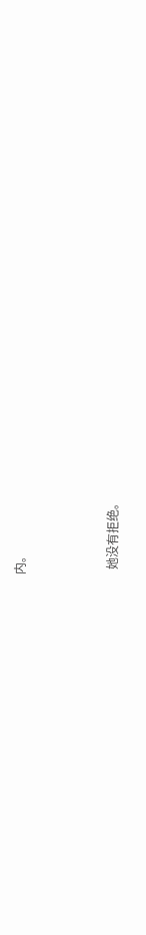内。



  她没有拒绝。